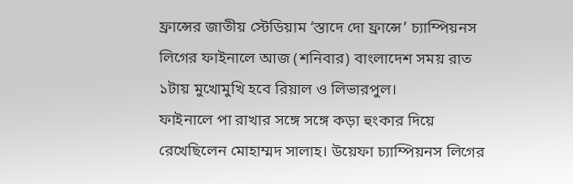ফ্রান্সের জাতীয় স্টেডিয়াম ‘স্তাদে দো ফ্রান্সে’ চ্যাম্পিয়নস লিগের ফাইনালে আজ (শনিবার) বাংলাদেশ সময় রাত ১টায় মুখোমুখি হবে রিয়াল ও লিভারপুল।
ফাইনালে পা রাখার সঙ্গে সঙ্গে কড়া হুংকার দিয়ে রেখেছিলেন মোহাম্মদ সালাহ। উয়েফা চ্যাম্পিয়নস লিগের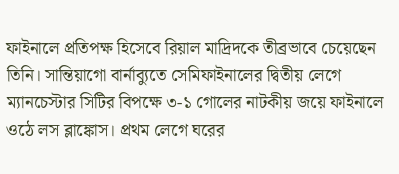ফাইনালে প্রতিপক্ষ হিসেবে রিয়াল মাদ্রিদকে তীব্রভাবে চেয়েছেন তিনি। সান্তিয়াগো বার্নাব্যুতে সেমিফাইনালের দ্বিতীয় লেগে ম্যানচেস্টার সিটির বিপক্ষে ৩-১ গোলের নাটকীয় জয়ে ফাইনালে ওঠে লস ব্লাঙ্কোস। প্রথম লেগে ঘরের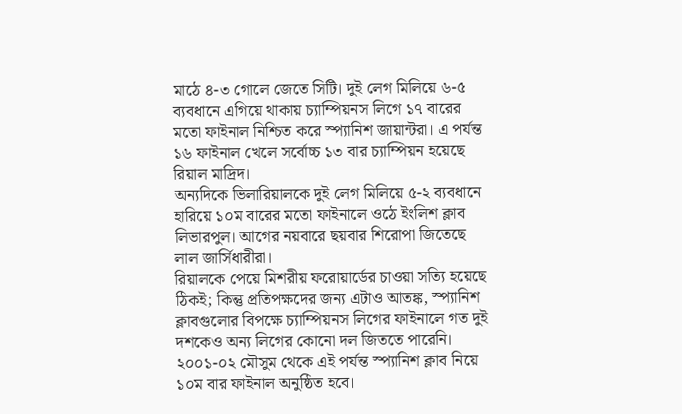মাঠে ৪-৩ গোলে জেতে সিটি। দুই লেগ মিলিয়ে ৬-৫ ব্যবধানে এগিয়ে থাকায় চ্যাম্পিয়নস লিগে ১৭ বারের মতো ফাইনাল নিশ্চিত করে স্প্যানিশ জায়ান্টরা। এ পর্যন্ত ১৬ ফাইনাল খেলে সর্বোচ্চ ১৩ বার চ্যাম্পিয়ন হয়েছে রিয়াল মাদ্রিদ।
অন্যদিকে ভিলারিয়ালকে দুই লেগ মিলিয়ে ৫-২ ব্যবধানে হারিয়ে ১০ম বারের মতো ফাইনালে ওঠে ইংলিশ ক্লাব লিভারপুল। আগের নয়বারে ছয়বার শিরোপা জিতেছে লাল জার্সিধারীরা।
রিয়ালকে পেয়ে মিশরীয় ফরোয়ার্ডের চাওয়া সত্যি হয়েছে ঠিকই; কিন্তু প্রতিপক্ষদের জন্য এটাও আতঙ্ক, স্প্যানিশ ক্লাবগুলোর বিপক্ষে চ্যাম্পিয়নস লিগের ফাইনালে গত দুই দশকেও অন্য লিগের কোনো দল জিততে পারেনি। ২০০১-০২ মৌসুম থেকে এই পর্যন্ত স্প্যানিশ ক্লাব নিয়ে ১০ম বার ফাইনাল অনুষ্ঠিত হবে।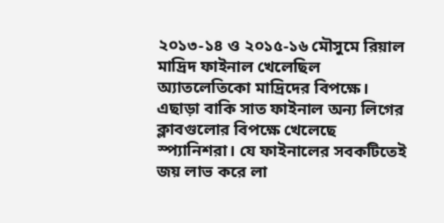২০১৩-১৪ ও ২০১৫-১৬ মৌসুমে রিয়াল মাদ্রিদ ফাইনাল খেলেছিল অ্যাতলেতিকো মাদ্রিদের বিপক্ষে। এছাড়া বাকি সাত ফাইনাল অন্য লিগের ক্লাবগুলোর বিপক্ষে খেলেছে স্প্যানিশরা। যে ফাইনালের সবকটিতেই জয় লাভ করে লা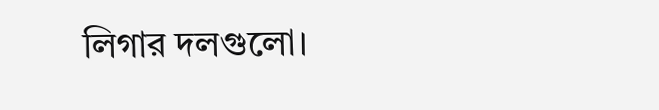লিগার দলগুলো।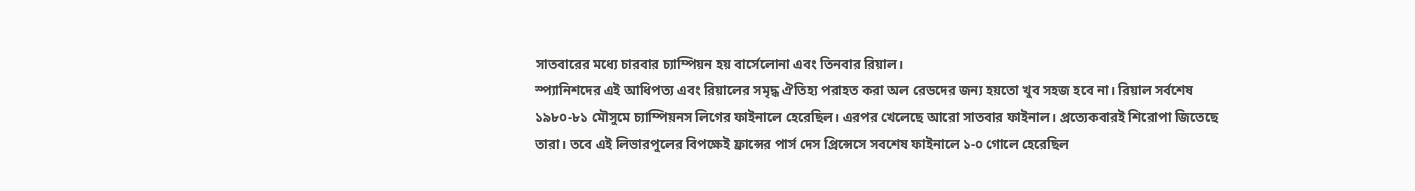সাতবারের মধ্যে চারবার চ্যাম্পিয়ন হয় বার্সেলোনা এবং তিনবার রিয়াল।
স্প্যানিশদের এই আধিপত্য এবং রিয়ালের সমৃদ্ধ ঐতিহ্য পরাহত করা অল রেডদের জন্য হয়তো খুব সহজ হবে না। রিয়াল সর্বশেষ ১৯৮০-৮১ মৌসুমে চ্যাম্পিয়নস লিগের ফাইনালে হেরেছিল। এরপর খেলেছে আরো সাতবার ফাইনাল। প্রত্যেকবারই শিরোপা জিতেছে তারা। তবে এই লিভারপুলের বিপক্ষেই ফ্রান্সের পার্স দেস প্রিন্সেসে সবশেষ ফাইনালে ১-০ গোলে হেরেছিল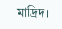মাদ্রিদ।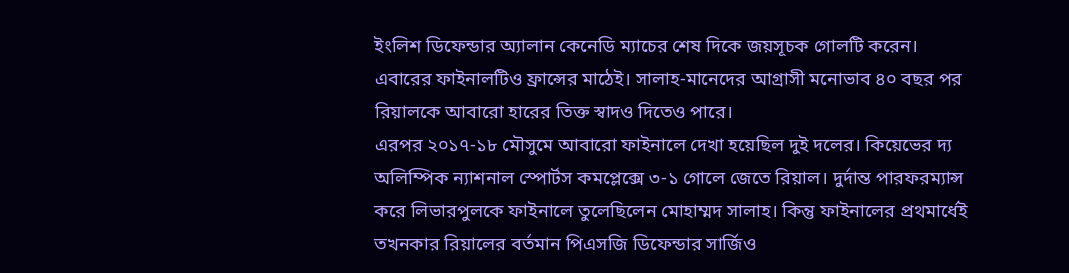ইংলিশ ডিফেন্ডার অ্যালান কেনেডি ম্যাচের শেষ দিকে জয়সূচক গোলটি করেন।
এবারের ফাইনালটিও ফ্রান্সের মাঠেই। সালাহ-মানেদের আগ্রাসী মনোভাব ৪০ বছর পর রিয়ালকে আবারো হারের তিক্ত স্বাদও দিতেও পারে।
এরপর ২০১৭-১৮ মৌসুমে আবারো ফাইনালে দেখা হয়েছিল দুই দলের। কিয়েভের দ্য অলিম্পিক ন্যাশনাল স্পোর্টস কমপ্লেক্সে ৩-১ গোলে জেতে রিয়াল। দুর্দান্ত পারফরম্যান্স করে লিভারপুলকে ফাইনালে তুলেছিলেন মোহাম্মদ সালাহ। কিন্তু ফাইনালের প্রথমার্ধেই তখনকার রিয়ালের বর্তমান পিএসজি ডিফেন্ডার সার্জিও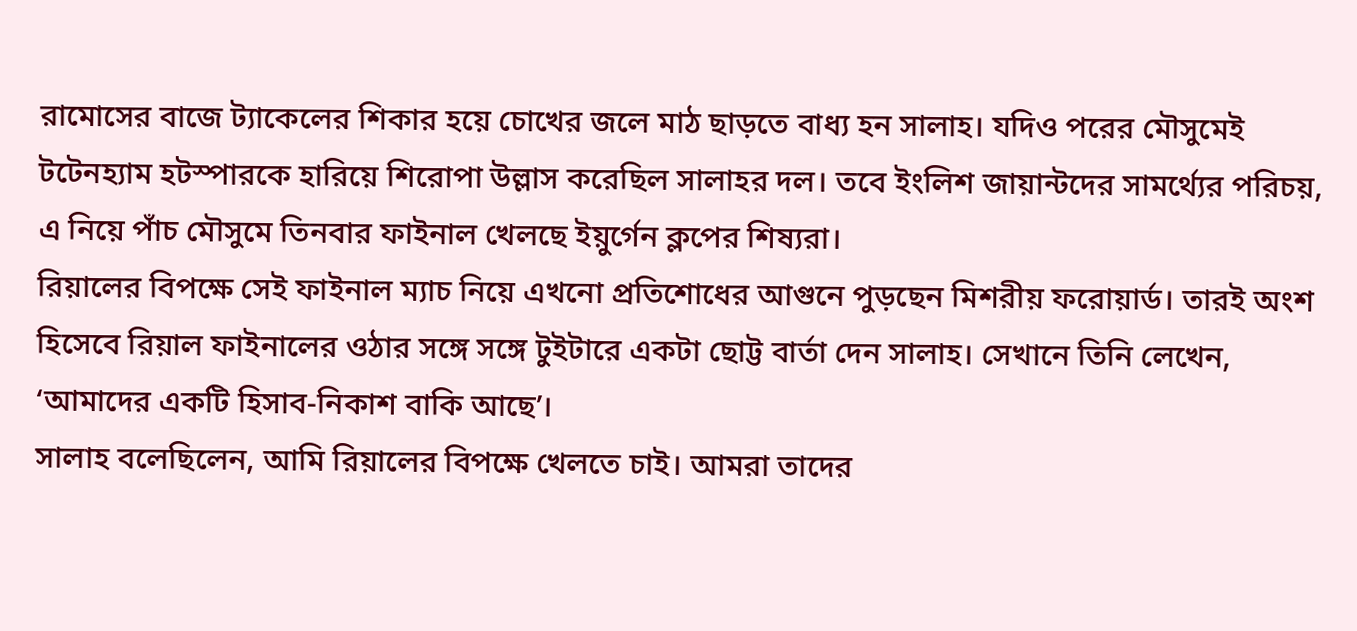রামোসের বাজে ট্যাকেলের শিকার হয়ে চোখের জলে মাঠ ছাড়তে বাধ্য হন সালাহ। যদিও পরের মৌসুমেই টটেনহ্যাম হটস্পারকে হারিয়ে শিরোপা উল্লাস করেছিল সালাহর দল। তবে ইংলিশ জায়ান্টদের সামর্থ্যের পরিচয়, এ নিয়ে পাঁচ মৌসুমে তিনবার ফাইনাল খেলছে ইয়ুর্গেন ক্লপের শিষ্যরা।
রিয়ালের বিপক্ষে সেই ফাইনাল ম্যাচ নিয়ে এখনো প্রতিশোধের আগুনে পুড়ছেন মিশরীয় ফরোয়ার্ড। তারই অংশ হিসেবে রিয়াল ফাইনালের ওঠার সঙ্গে সঙ্গে টুইটারে একটা ছোট্ট বার্তা দেন সালাহ। সেখানে তিনি লেখেন, ‘আমাদের একটি হিসাব-নিকাশ বাকি আছে’।
সালাহ বলেছিলেন, আমি রিয়ালের বিপক্ষে খেলতে চাই। আমরা তাদের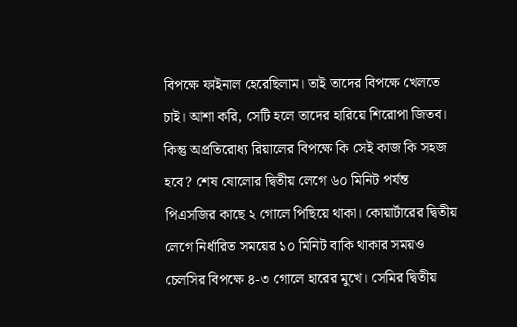বিপক্ষে ফাইনাল হেরেছিলাম। তাই তাদের বিপক্ষে খেলতে চাই। আশা করি, সেটি হলে তাদের হারিয়ে শিরোপা জিতব।
কিন্তু অপ্রতিরোধ্য রিয়ালের বিপক্ষে কি সেই কাজ কি সহজ হবে? শেষ ষোলোর দ্বিতীয় লেগে ৬০ মিনিট পর্যন্ত পিএসজির কাছে ২ গোলে পিছিয়ে থাকা। কোয়ার্টারের দ্বিতীয় লেগে নির্ধারিত সময়ের ১০ মিনিট বাকি থাকার সময়ও চেলসির বিপক্ষে ৪-৩ গোলে হারের মুখে। সেমির দ্বিতীয়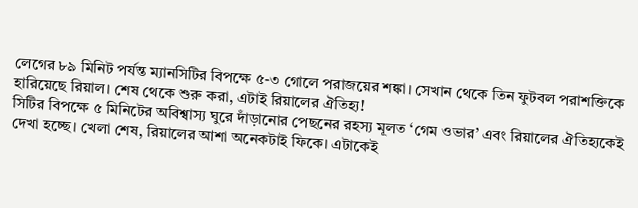লেগের ৮৯ মিনিট পর্যন্ত ম্যানসিটির বিপক্ষে ৫-৩ গোলে পরাজয়ের শঙ্কা। সেখান থেকে তিন ফুটবল পরাশক্তিকে হারিয়েছে রিয়াল। শেষ থেকে শুরু করা, এটাই রিয়ালের ঐতিহ্য!
সিটির বিপক্ষে ৫ মিনিটের অবিশ্বাস্য ঘুরে দাঁড়ানোর পেছনের রহস্য মূলত ‘গেম ওভার’ এবং রিয়ালের ঐতিহ্যকেই দেখা হচ্ছে। খেলা শেষ, রিয়ালের আশা অনেকটাই ফিকে। এটাকেই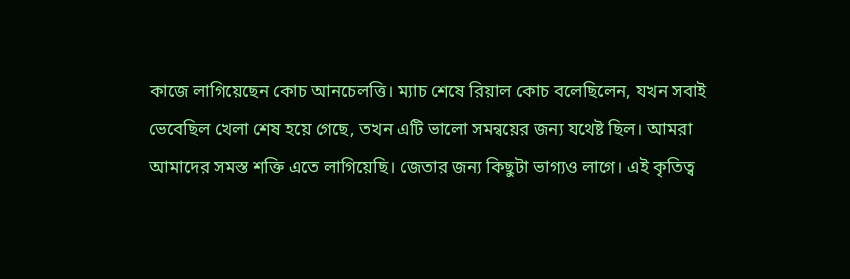কাজে লাগিয়েছেন কোচ আনচেলত্তি। ম্যাচ শেষে রিয়াল কোচ বলেছিলেন, যখন সবাই ভেবেছিল খেলা শেষ হয়ে গেছে, তখন এটি ভালো সমন্বয়ের জন্য যথেষ্ট ছিল। আমরা আমাদের সমস্ত শক্তি এতে লাগিয়েছি। জেতার জন্য কিছুটা ভাগ্যও লাগে। এই কৃতিত্ব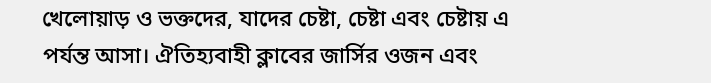খেলোয়াড় ও ভক্তদের, যাদের চেষ্টা, চেষ্টা এবং চেষ্টায় এ পর্যন্ত আসা। ঐতিহ্যবাহী ক্লাবের জার্সির ওজন এবং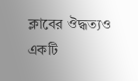ক্লাবের ঔদ্ধত্যও একটি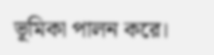ভূমিকা পালন করে।